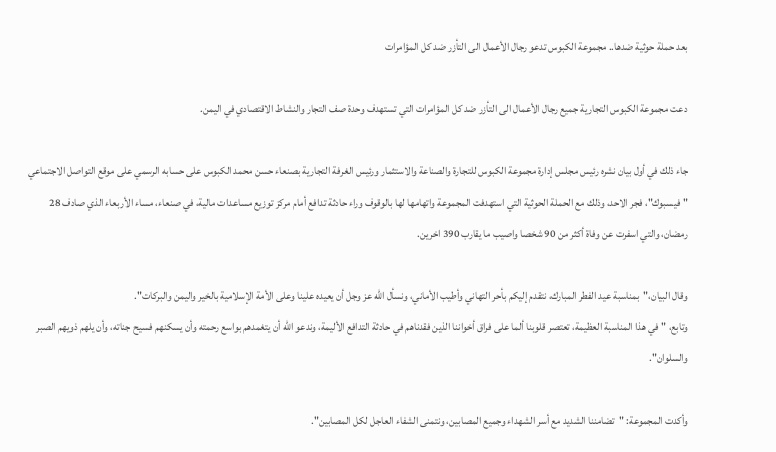بعد حملة حوثية ضدها.. مجموعة الكبوس تدعو رجال الأعمال الى التأزر ضد كل المؤامرات

دعت مجموعة الكبوس التجارية جميع رجال الأعمال الى التأزر ضد كل المؤامرات التي تستهدف وحدة صف التجار والنشاط الاقتصادي في اليمن.

جاء ذلك في أول بيان نشره رئيس مجلس إدارة مجموعة الكبوس للتجارة والصناعة والاستثمار ورئيس الغرفة التجارية بصنعاء حسن محمد الكبوس على حسابه الرسمي على موقع التواصل الاجتماعي "فيسبوك"، فجر الاحد، وذلك مع الحملة الحوثية التي استهدفت المجموعة واتهامها لها بالوقوف وراء حادثة تدافع أمام مركز توزيع مساعدات مالية، في صنعاء، مساء الأربعاء الذي صادف 28 رمضان، والتي اسفرت عن وفاة أكثر من 90 شخصا واصيب ما يقارب 390 اخرين.

وقال البيان،"بمناسبة عيد الفطر المبارك، نتقدم إليكم بأحر التهاني وأطيب الأماني، ونسأل الله عز وجل أن يعيده علينا وعلى الأمة الإسلامية بالخير واليمن والبركات".
وتابع، "في هذا المناسبة العظيمة، تعتصر قلوبنا ألما على فراق أخواننا الذين فقدناهم في حادثة التدافع الأليمة، وندعو الله أن يتغمدهم بواسع رحمته وأن يسكنهم فسيح جناته، وأن يلهم ذويهم الصبر والسلوان".

وأكدت المجموعة: "تضامننا الشديد مع أسر الشهداء وجميع المصابين، ونتمنى الشفاء العاجل لكل المصابين".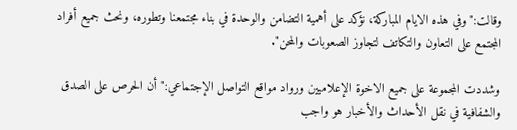وقالت:"وفي هذه الايام المباركة، نؤكد على أهمية التضامن والوحدة في بناء مجتمعنا وتطوره، ونحث جميع أفراد المجتمع على التعاون والتكاتف لتجاوز الصعوبات والمحن".

وشددت المجموعة على جميع الاخوة الإعلاميين ورواد مواقع التواصل الإجتماعي:" أن الحرص على الصدق والشفافية في نقل الأحداث والأخبار هو واجب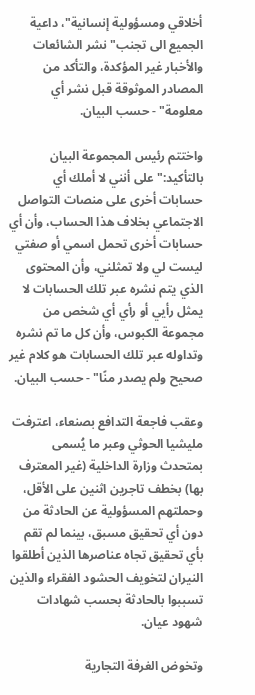أخلاقي ومسؤولية إنسانية"، داعية الجميع الى تجنب" نشر الشائعات والأخبار غير المؤكدة، والتأكد من المصادر الموثوقة قبل نشر أي معلومة" - حسب البيان.

واختتم رئيس المجموعة البيان بالتأكيد:" على أنني لا أملك أي حسابات أخرى على منصات التواصل الاجتماعي بخلاف هذا الحساب، وأن أي حسابات أخرى تحمل اسمي أو صفتي ليست لي ولا تمثلني، وأن المحتوى الذي يتم نشره عبر تلك الحسابات لا يمثل رأيي أو رأي أي شخص من مجموعة الكبوس، وأن كل ما تم نشره وتداوله عبر تلك الحسابات هو كلام غير صحيح ولم يصدر منًا" - حسب البيان.

وعقب فاجعة التدافع بصنعاء، اعترفت مليشيا الحوثي وعبر ما يُسمى بمتحدث وزارة الداخلية (غير المعترف بها) بخطف تاجرين اثنين على الأقل، وحملتهم المسؤولية عن الحادثة من دون أي تحقيق مسبق، بينما لم تقم بأي تحقيق تجاه عناصرها الذين أطلقوا النيران لتخويف الحشود الفقراء والذين تسببوا بالحادثة بحسب شهادات شهود عيان.

وتخوض الغرفة التجارية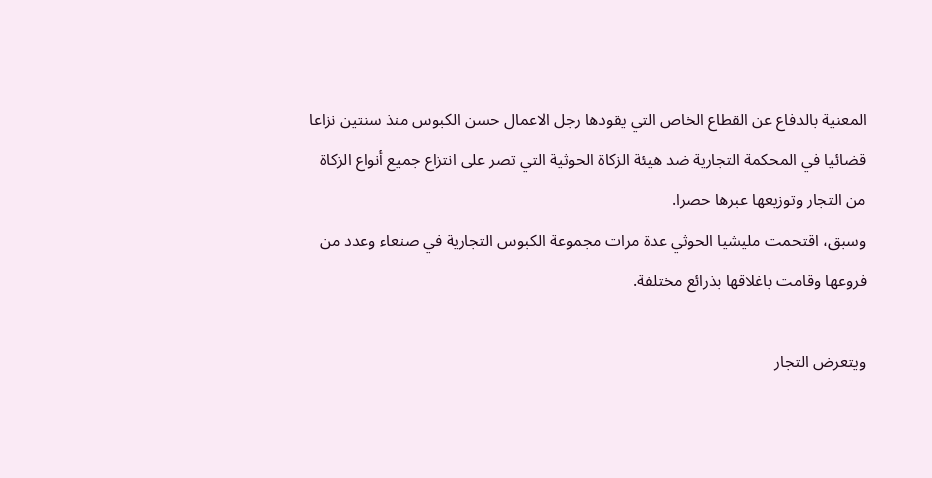المعنية بالدفاع عن القطاع الخاص التي يقودها رجل الاعمال حسن الكبوس منذ سنتين نزاعا قضائيا في المحكمة التجارية ضد هيئة الزكاة الحوثية التي تصر على انتزاع جميع أنواع الزكاة من التجار وتوزيعها عبرها حصرا.
وسبق، اقتحمت مليشيا الحوثي عدة مرات مجموعة الكبوس التجارية في صنعاء وعدد من فروعها وقامت باغلاقها بذرائع مختلفة.

ويتعرض التجار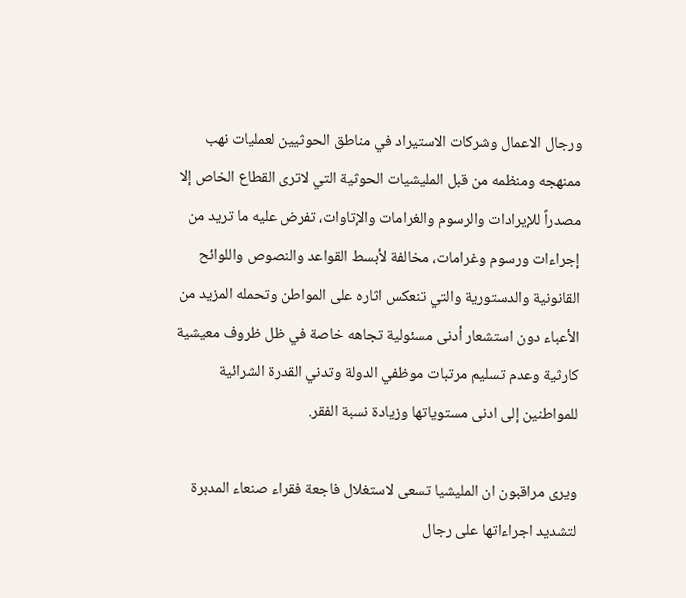ورجال الاعمال وشركات الاستيراد في مناطق الحوثيين لعمليات نهب ممنهجه ومنظمه من قبل المليشيات الحوثية التي لاترى القطاع الخاص إلا مصدراً للإيرادات والرسوم والغرامات والإتاوات، تفرض عليه ما تريد من إجراءات ورسوم وغرامات، مخالفة لأبسط القواعد والنصوص واللوائح القانونية والدستورية والتي تنعكس اثاره على المواطن وتحمله المزيد من الأعباء دون استشعار أدنى مسئولية تجاهه خاصة في ظل ظروف معيشية كارثية وعدم تسليم مرتبات موظفي الدولة وتدني القدرة الشرائية للمواطنين إلى ادنى مستوياتها وزيادة نسبة الفقر.

ويرى مراقبون ان المليشيا تسعى لاستغلال فاجعة فقراء صنعاء المدبرة لتشديد اجراءاتها على رجال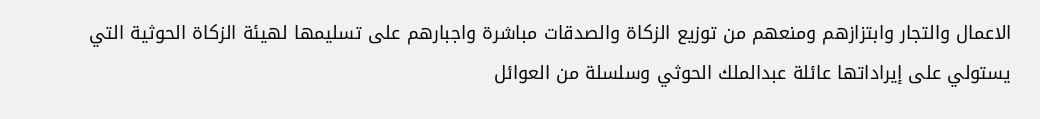الاعمال والتجار وابتزازهم ومنعهم من توزيع الزكاة والصدقات مباشرة واجبارهم على تسليمها لهيئة الزكاة الحوثية التي يستولي على إيراداتها عائلة عبدالملك الحوثي وسلسلة من العوائل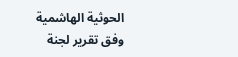الحوثية الهاشمية وفق تقرير لجنة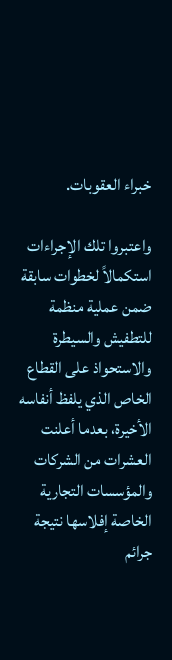خبراء العقوبات.

واعتبروا تلك الإجراءات استكمالاً لخطوات سابقة ضمن عملية منظمة للتطفيش والسيطرة والاستحواذ على القطاع الخاص الذي يلفظ أنفاسه الأخيرة، بعدما أعلنت العشرات من الشركات والمؤسسات التجارية الخاصة إفلاسها نتيجة جرائم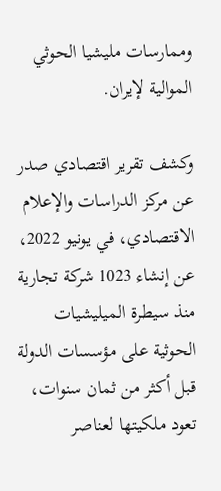وممارسات مليشيا الحوثي الموالية لإيران.

وكشف تقرير اقتصادي صدر عن مركز الدراسات والإعلام الاقتصادي، في يونيو 2022، عن إنشاء 1023 شركة تجارية منذ سيطرة الميليشيات الحوثية على مؤسسات الدولة قبل أكثر من ثمان سنوات، تعود ملكيتها لعناصر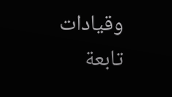وقيادات تابعة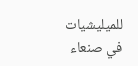للميليشيات في صنعاء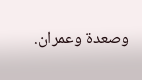وصعدة وعمران.